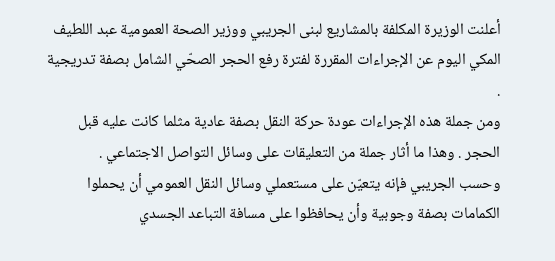أعلنت الوزيرة المكلفة بالمشاريع لبنى الجريبي ووزير الصحة العمومية عبد اللطيف المكي اليوم عن الإجراءات المقررة لفترة رفع الحجر الصحّي الشامل بصفة تدريجية .
ومن جملة هذه الإجراءات عودة حركة النقل بصفة عادية مثلما كانت عليه قبل الحجر . وهذا ما أثار جملة من التعليقات على وسائل التواصل الاجتماعي .
وحسب الجريبي فإنه يتعيّن على مستعملي وسائل النقل العمومي أن يحملوا الكمامات بصفة وجوبية وأن يحافظوا على مسافة التباعد الجسدي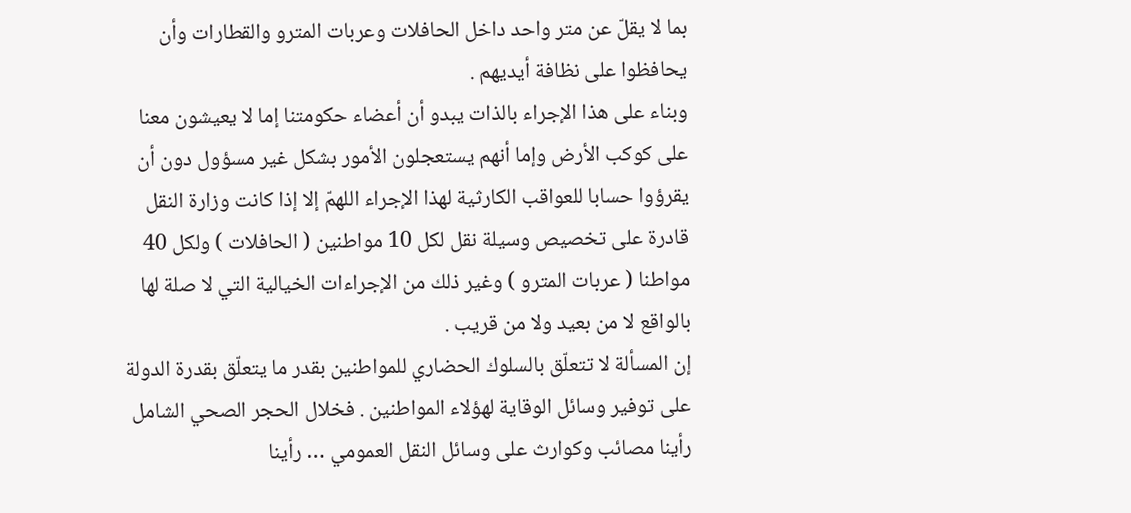بما لا يقلّ عن متر واحد داخل الحافلات وعربات المترو والقطارات وأن يحافظوا على نظافة أيديهم .
وبناء على هذا الإجراء بالذات يبدو أن أعضاء حكومتنا إما لا يعيشون معنا على كوكب الأرض وإما أنهم يستعجلون الأمور بشكل غير مسؤول دون أن يقرؤوا حسابا للعواقب الكارثية لهذا الإجراء اللهمّ إلا إذا كانت وزارة النقل قادرة على تخصيص وسيلة نقل لكل 10 مواطنين ( الحافلات ) ولكل 40 مواطنا ( عربات المترو ) وغير ذلك من الإجراءات الخيالية التي لا صلة لها بالواقع لا من بعيد ولا من قريب .
إن المسألة لا تتعلّق بالسلوك الحضاري للمواطنين بقدر ما يتعلّق بقدرة الدولة على توفير وسائل الوقاية لهؤلاء المواطنين . فخلال الحجر الصحي الشامل رأينا مصائب وكوارث على وسائل النقل العمومي … رأينا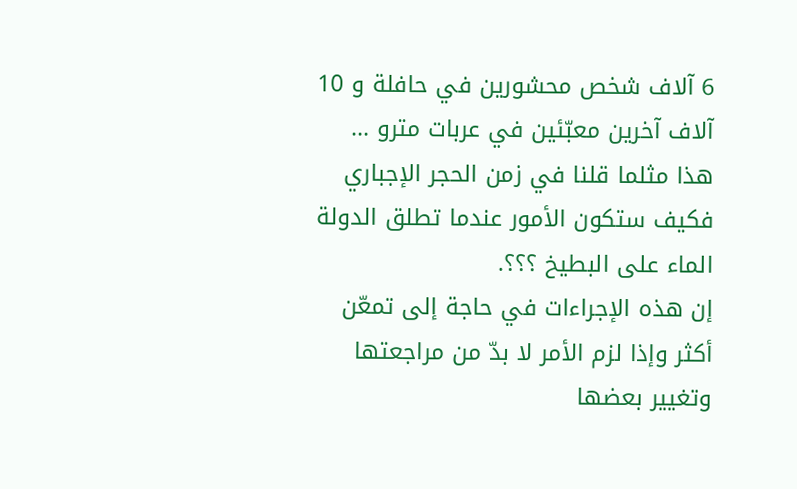6 آلاف شخص محشورين في حافلة و 10 آلاف آخرين معبّئين في عربات مترو … هذا مثلما قلنا في زمن الحجر الإجباري فكيف ستكون الأمور عندما تطلق الدولة الماء على البطيخ ؟؟؟.
إن هذه الإجراءات في حاجة إلى تمعّن أكثر وإذا لزم الأمر لا بدّ من مراجعتها وتغيير بعضها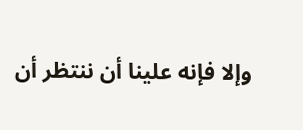وإلا فإنه علينا أن ننتظر أن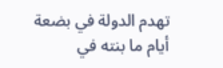تهدم الدولة في بضعة أيام ما بنته في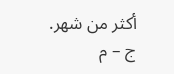أكثر من شهر.
ج – م